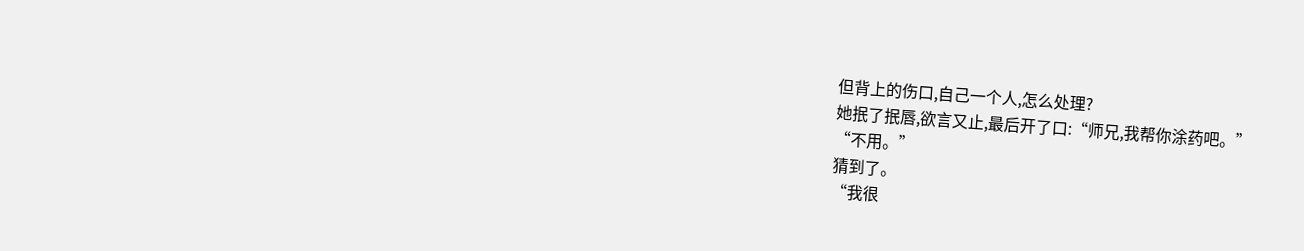但背上的伤口,自己一个人,怎么处理?
她抿了抿唇,欲言又止,最后开了口:“师兄,我帮你涂药吧。”
“不用。”
猜到了。
“我很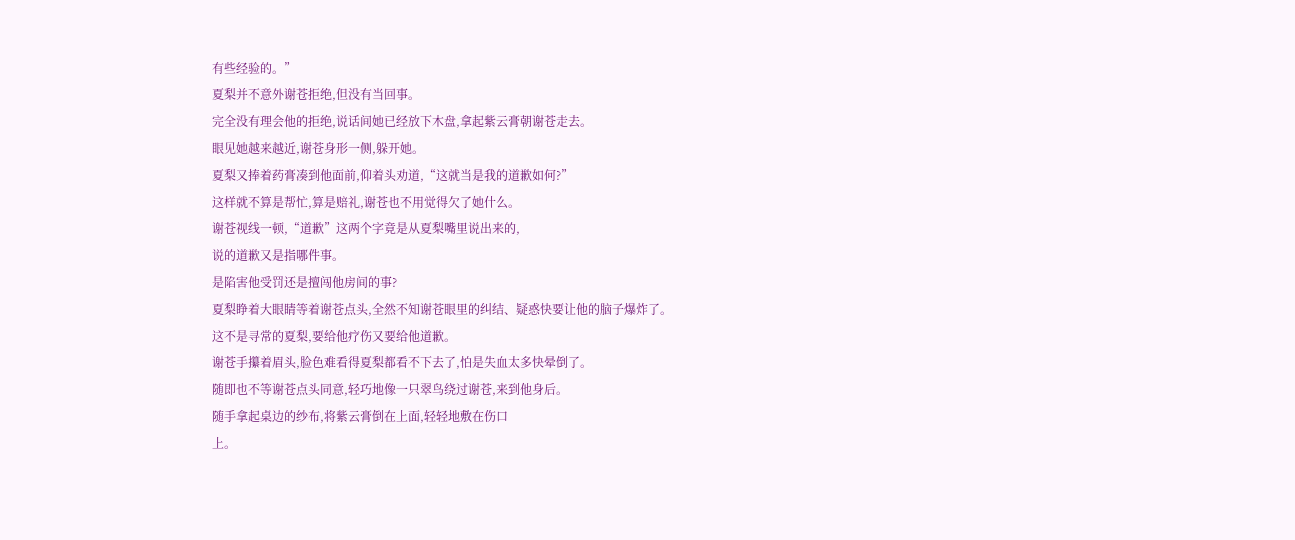有些经验的。”
夏梨并不意外谢苍拒绝,但没有当回事。
完全没有理会他的拒绝,说话间她已经放下木盘,拿起紫云膏朝谢苍走去。
眼见她越来越近,谢苍身形一侧,躲开她。
夏梨又捧着药膏凑到他面前,仰着头劝道,“这就当是我的道歉如何?”
这样就不算是帮忙,算是赔礼,谢苍也不用觉得欠了她什么。
谢苍视线一顿,“道歉”这两个字竟是从夏梨嘴里说出来的,
说的道歉又是指哪件事。
是陷害他受罚还是擅闯他房间的事?
夏梨睁着大眼睛等着谢苍点头,全然不知谢苍眼里的纠结、疑惑快要让他的脑子爆炸了。
这不是寻常的夏梨,要给他疗伤又要给他道歉。
谢苍手攥着眉头,脸色难看得夏梨都看不下去了,怕是失血太多快晕倒了。
随即也不等谢苍点头同意,轻巧地像一只翠鸟绕过谢苍,来到他身后。
随手拿起桌边的纱布,将紫云膏倒在上面,轻轻地敷在伤口
上。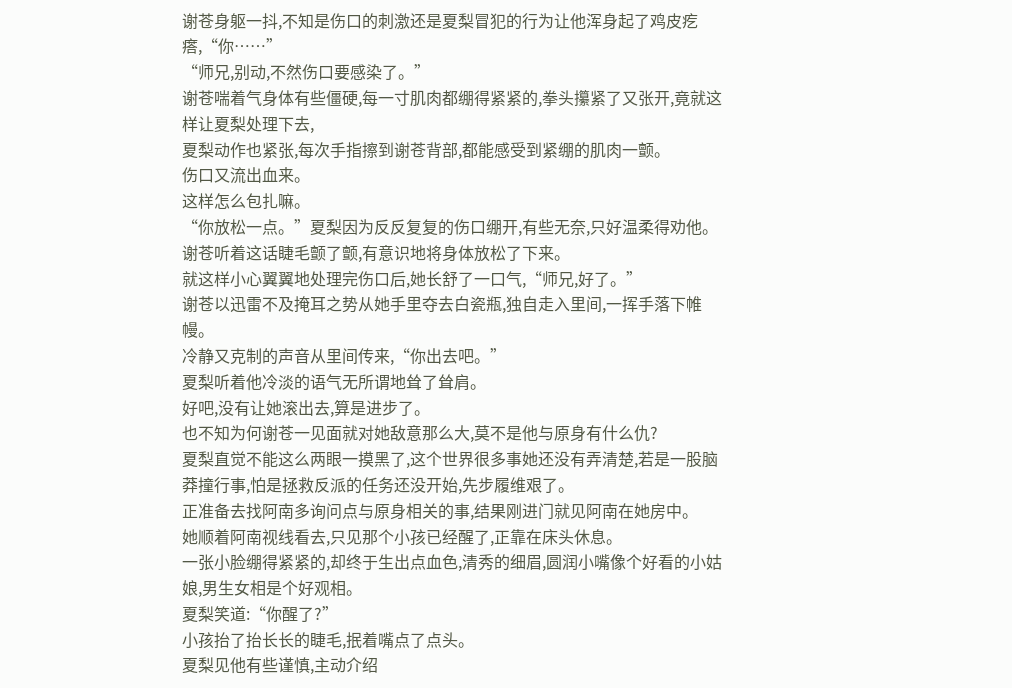谢苍身躯一抖,不知是伤口的刺激还是夏梨冒犯的行为让他浑身起了鸡皮疙瘩,“你……”
“师兄,别动,不然伤口要感染了。”
谢苍喘着气身体有些僵硬,每一寸肌肉都绷得紧紧的,拳头攥紧了又张开,竟就这样让夏梨处理下去,
夏梨动作也紧张,每次手指擦到谢苍背部,都能感受到紧绷的肌肉一颤。
伤口又流出血来。
这样怎么包扎嘛。
“你放松一点。”夏梨因为反反复复的伤口绷开,有些无奈,只好温柔得劝他。
谢苍听着这话睫毛颤了颤,有意识地将身体放松了下来。
就这样小心翼翼地处理完伤口后,她长舒了一口气,“师兄,好了。”
谢苍以迅雷不及掩耳之势从她手里夺去白瓷瓶,独自走入里间,一挥手落下帷幔。
冷静又克制的声音从里间传来,“你出去吧。”
夏梨听着他冷淡的语气无所谓地耸了耸肩。
好吧,没有让她滚出去,算是进步了。
也不知为何谢苍一见面就对她敌意那么大,莫不是他与原身有什么仇?
夏梨直觉不能这么两眼一摸黑了,这个世界很多事她还没有弄清楚,若是一股脑莽撞行事,怕是拯救反派的任务还没开始,先步履维艰了。
正准备去找阿南多询问点与原身相关的事,结果刚进门就见阿南在她房中。
她顺着阿南视线看去,只见那个小孩已经醒了,正靠在床头休息。
一张小脸绷得紧紧的,却终于生出点血色,清秀的细眉,圆润小嘴像个好看的小姑娘,男生女相是个好观相。
夏梨笑道:“你醒了?”
小孩抬了抬长长的睫毛,抿着嘴点了点头。
夏梨见他有些谨慎,主动介绍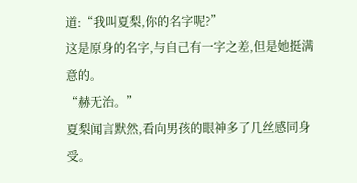道:“我叫夏梨,你的名字呢?”
这是原身的名字,与自己有一字之差,但是她挺满意的。
“赫无治。”
夏梨闻言默然,看向男孩的眼神多了几丝感同身受。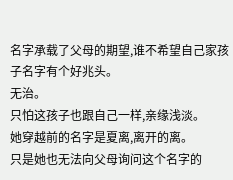名字承载了父母的期望,谁不希望自己家孩子名字有个好兆头。
无治。
只怕这孩子也跟自己一样,亲缘浅淡。
她穿越前的名字是夏离,离开的离。
只是她也无法向父母询问这个名字的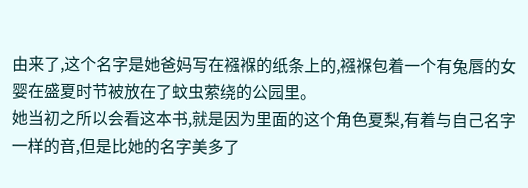由来了,这个名字是她爸妈写在襁褓的纸条上的,襁褓包着一个有兔唇的女婴在盛夏时节被放在了蚊虫萦绕的公园里。
她当初之所以会看这本书,就是因为里面的这个角色夏梨,有着与自己名字一样的音,但是比她的名字美多了